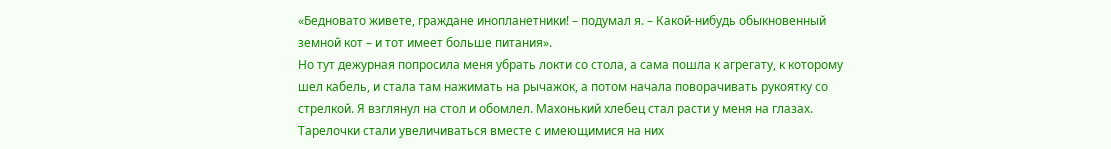«Бедновато живете, граждане инопланетники! – подумал я. – Какой-нибудь обыкновенный земной кот – и тот имеет больше питания».
Но тут дежурная попросила меня убрать локти со стола, а сама пошла к агрегату, к которому шел кабель, и стала там нажимать на рычажок, а потом начала поворачивать рукоятку со стрелкой. Я взглянул на стол и обомлел. Махонький хлебец стал расти у меня на глазах. Тарелочки стали увеличиваться вместе с имеющимися на них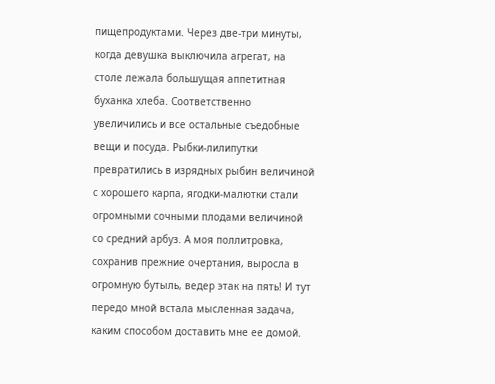пищепродуктами. Через две-три минуты, когда девушка выключила агрегат, на столе лежала большущая аппетитная буханка хлеба. Соответственно увеличились и все остальные съедобные вещи и посуда. Рыбки-лилипутки превратились в изрядных рыбин величиной с хорошего карпа, ягодки-малютки стали огромными сочными плодами величиной со средний арбуз. А моя поллитровка, сохранив прежние очертания, выросла в огромную бутыль, ведер этак на пять! И тут передо мной встала мысленная задача, каким способом доставить мне ее домой.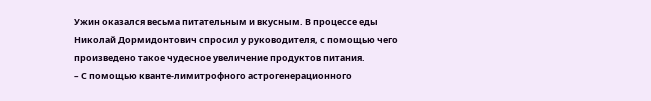Ужин оказался весьма питательным и вкусным. В процессе еды Николай Дормидонтович спросил у руководителя, с помощью чего произведено такое чудесное увеличение продуктов питания.
– С помощью кванте-лимитрофного астрогенерационного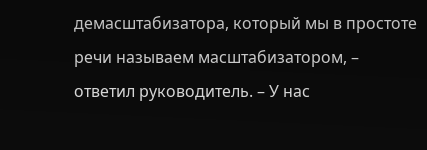демасштабизатора, который мы в простоте речи называем масштабизатором, – ответил руководитель. – У нас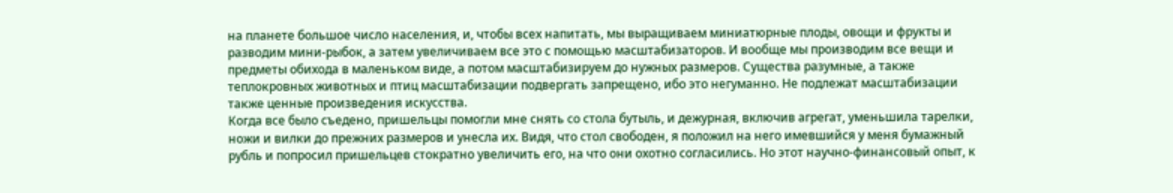на планете большое число населения, и, чтобы всех напитать, мы выращиваем миниатюрные плоды, овощи и фрукты и разводим мини-рыбок, а затем увеличиваем все это с помощью масштабизаторов. И вообще мы производим все вещи и предметы обихода в маленьком виде, а потом масштабизируем до нужных размеров. Существа разумные, а также теплокровных животных и птиц масштабизации подвергать запрещено, ибо это негуманно. Не подлежат масштабизации также ценные произведения искусства.
Когда все было съедено, пришельцы помогли мне снять со стола бутыль, и дежурная, включив агрегат, уменьшила тарелки, ножи и вилки до прежних размеров и унесла их. Видя, что стол свободен, я положил на него имевшийся у меня бумажный рубль и попросил пришельцев стократно увеличить его, на что они охотно согласились. Но этот научно-финансовый опыт, к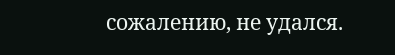сожалению, не удался.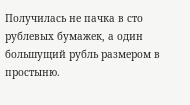Получилась не пачка в сто рублевых бумажек, а один большущий рубль размером в простыню.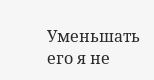Уменьшать его я не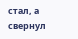стал, а свернул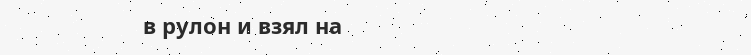в рулон и взял на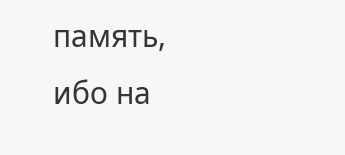память, ибо на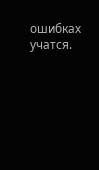ошибках учатся.